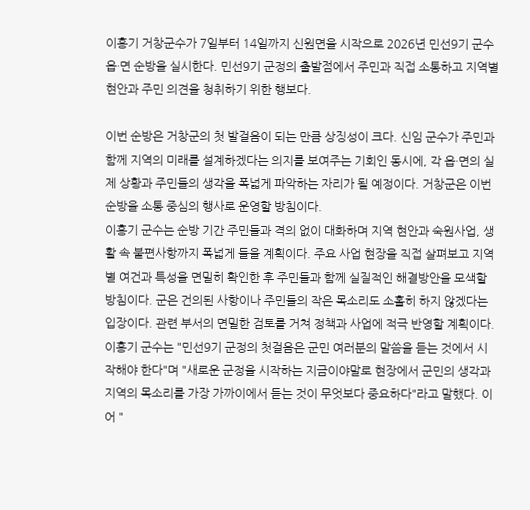이홍기 거창군수가 7일부터 14일까지 신원면을 시작으로 2026년 민선9기 군수 읍·면 순방을 실시한다. 민선9기 군정의 출발점에서 주민과 직접 소통하고 지역별 현안과 주민 의견을 청취하기 위한 행보다.

이번 순방은 거창군의 첫 발걸음이 되는 만큼 상징성이 크다. 신임 군수가 주민과 함께 지역의 미래를 설계하겠다는 의지를 보여주는 기회인 동시에, 각 읍·면의 실제 상황과 주민들의 생각을 폭넓게 파악하는 자리가 될 예정이다. 거창군은 이번 순방을 소통 중심의 행사로 운영할 방침이다.
이홍기 군수는 순방 기간 주민들과 격의 없이 대화하며 지역 현안과 숙원사업, 생활 속 불편사항까지 폭넓게 들을 계획이다. 주요 사업 현장을 직접 살펴보고 지역별 여건과 특성을 면밀히 확인한 후 주민들과 함께 실질적인 해결방안을 모색할 방침이다. 군은 건의된 사항이나 주민들의 작은 목소리도 소홀히 하지 않겠다는 입장이다. 관련 부서의 면밀한 검토를 거쳐 정책과 사업에 적극 반영할 계획이다.
이홍기 군수는 "민선9기 군정의 첫걸음은 군민 여러분의 말씀을 듣는 것에서 시작해야 한다"며 "새로운 군정을 시작하는 지금이야말로 현장에서 군민의 생각과 지역의 목소리를 가장 가까이에서 듣는 것이 무엇보다 중요하다"라고 말했다. 이어 "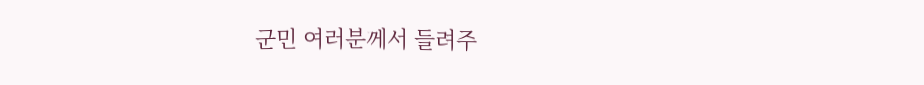군민 여러분께서 들려주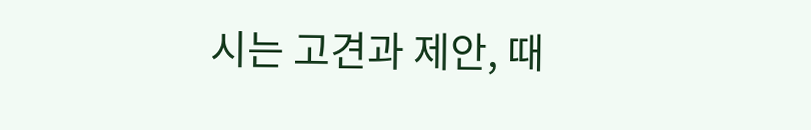시는 고견과 제안, 때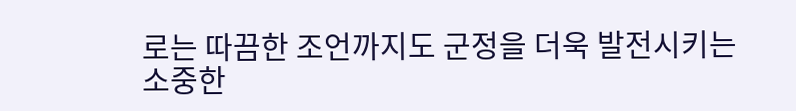로는 따끔한 조언까지도 군정을 더욱 발전시키는 소중한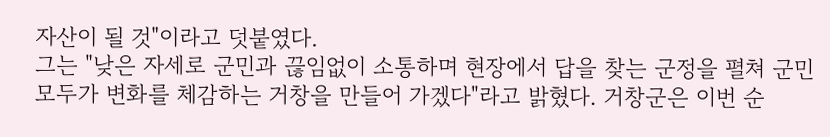자산이 될 것"이라고 덧붙였다.
그는 "낮은 자세로 군민과 끊임없이 소통하며 현장에서 답을 찾는 군정을 펼쳐 군민 모두가 변화를 체감하는 거창을 만들어 가겠다"라고 밝혔다. 거창군은 이번 순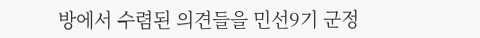방에서 수렴된 의견들을 민선9기 군정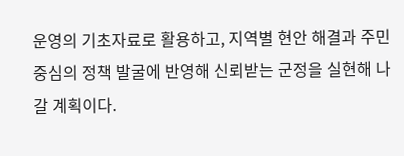운영의 기초자료로 활용하고, 지역별 현안 해결과 주민 중심의 정책 발굴에 반영해 신뢰받는 군정을 실현해 나갈 계획이다.